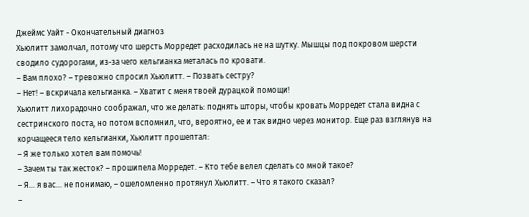Джеймс Уайт - Окончательный диагноз
Хьюлитт замолчал, потому что шерсть Морредет расходилась не на шутку. Мышцы под покровом шерсти сводило судорогами, из-за чего кельгианка металась по кровати.
– Вам плохо? – тревожно спросил Хьюлитт. – Позвать сестру?
– Нет! – вскричала кельгианка. – Хватит с меня твоей дурацкой помощи!
Хьюлитт лихорадочно соображал, что же делать: поднять шторы, чтобы кровать Морредет стала видна с сестринского поста, но потом вспомнил, что, вероятно, ее и так видно через монитор. Еще раз взглянув на корчащееся тело кельгианки, Хьюлитт прошептал:
– Я же только хотел вам помочь!
– Зачем ты так жесток? – прошипела Морредет. – Кто тебе велел сделать со мной такое?
– Я... я вас... не понимаю, – ошеломленно протянул Хьюлитт. – Что я такого сказал?
–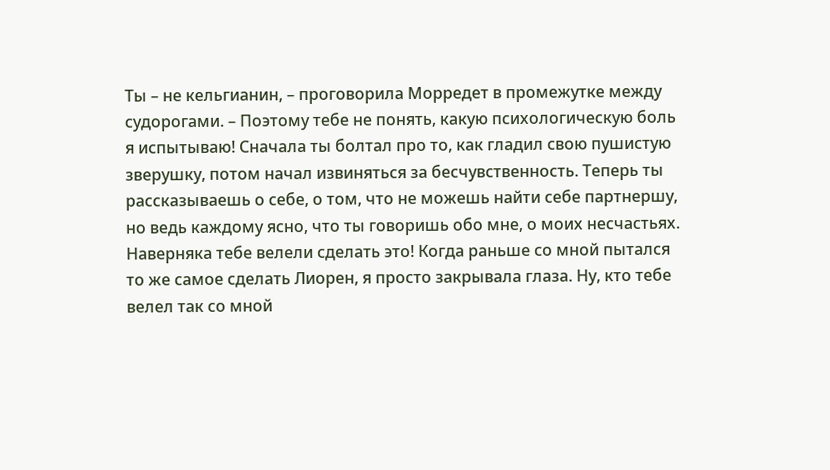Ты – не кельгианин, – проговорила Морредет в промежутке между судорогами. – Поэтому тебе не понять, какую психологическую боль я испытываю! Сначала ты болтал про то, как гладил свою пушистую зверушку, потом начал извиняться за бесчувственность. Теперь ты рассказываешь о себе, о том, что не можешь найти себе партнершу, но ведь каждому ясно, что ты говоришь обо мне, о моих несчастьях. Наверняка тебе велели сделать это! Когда раньше со мной пытался то же самое сделать Лиорен, я просто закрывала глаза. Ну, кто тебе велел так со мной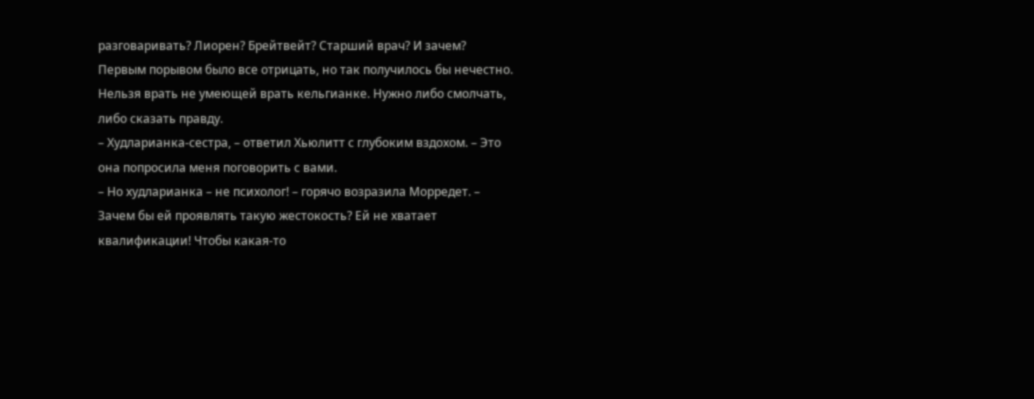разговаривать? Лиорен? Брейтвейт? Старший врач? И зачем?
Первым порывом было все отрицать, но так получилось бы нечестно. Нельзя врать не умеющей врать кельгианке. Нужно либо смолчать, либо сказать правду.
– Худларианка-сестра, – ответил Хьюлитт с глубоким вздохом. – Это она попросила меня поговорить с вами.
– Но худларианка – не психолог! – горячо возразила Морредет. – Зачем бы ей проявлять такую жестокость? Ей не хватает квалификации! Чтобы какая-то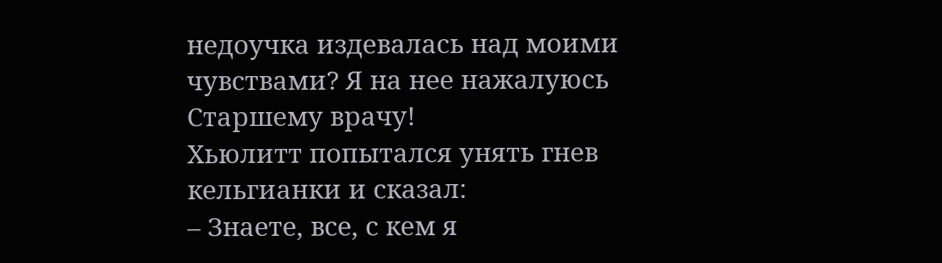недоучка издевалась над моими чувствами? Я на нее нажалуюсь Старшему врачу!
Хьюлитт попытался унять гнев кельгианки и сказал:
– Знаете, все, с кем я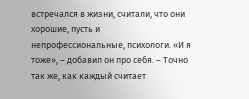встречался в жизни, считали, что они хорошие, пусть и непрофессиональные, психологи. «И я тоже», – добавил он про себя. – Точно так же, как каждый считает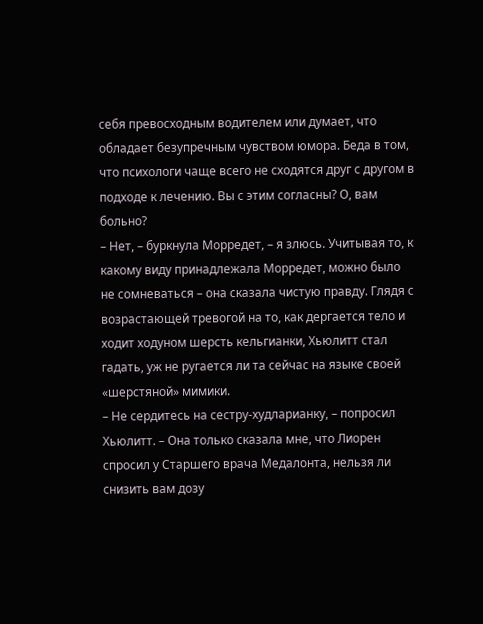себя превосходным водителем или думает, что обладает безупречным чувством юмора. Беда в том, что психологи чаще всего не сходятся друг с другом в подходе к лечению. Вы с этим согласны? О, вам больно?
– Нет, – буркнула Морредет, – я злюсь. Учитывая то, к какому виду принадлежала Морредет, можно было не сомневаться – она сказала чистую правду. Глядя с возрастающей тревогой на то, как дергается тело и ходит ходуном шерсть кельгианки, Хьюлитт стал гадать, уж не ругается ли та сейчас на языке своей «шерстяной» мимики.
– Не сердитесь на сестру-худларианку, – попросил Хьюлитт. – Она только сказала мне, что Лиорен спросил у Старшего врача Медалонта, нельзя ли снизить вам дозу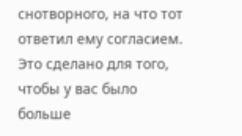снотворного, на что тот ответил ему согласием. Это сделано для того, чтобы у вас было больше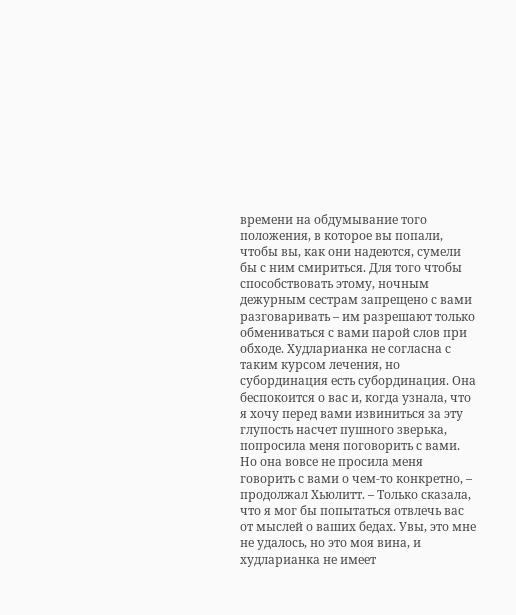времени на обдумывание того положения, в которое вы попали, чтобы вы, как они надеются, сумели бы с ним смириться. Для того чтобы способствовать этому, ночным дежурным сестрам запрещено с вами разговаривать – им разрешают только обмениваться с вами парой слов при обходе. Худларианка не согласна с таким курсом лечения, но субординация есть субординация. Она беспокоится о вас и, когда узнала, что я хочу перед вами извиниться за эту глупость насчет пушного зверька, попросила меня поговорить с вами.
Но она вовсе не просила меня говорить с вами о чем-то конкретно, – продолжал Хьюлитт. – Только сказала, что я мог бы попытаться отвлечь вас от мыслей о ваших бедах. Увы, это мне не удалось, но это моя вина, и худларианка не имеет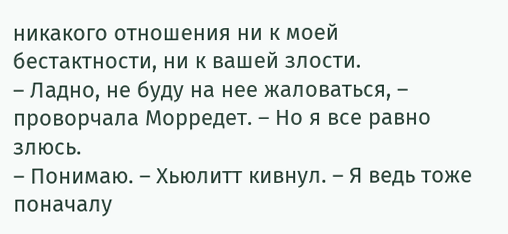никакого отношения ни к моей бестактности, ни к вашей злости.
– Ладно, не буду на нее жаловаться, – проворчала Морредет. – Но я все равно злюсь.
– Понимаю. – Хьюлитт кивнул. – Я ведь тоже поначалу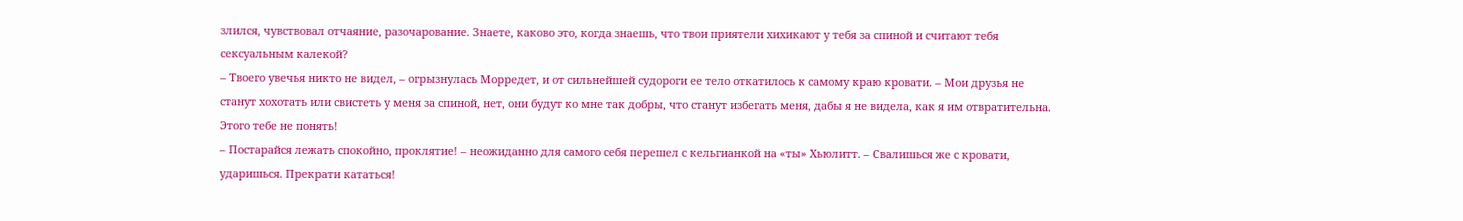злился, чувствовал отчаяние, разочарование. Знаете, каково это, когда знаешь, что твои приятели хихикают у тебя за спиной и считают тебя сексуальным калекой?
– Твоего увечья никто не видел, – огрызнулась Морредет, и от сильнейшей судороги ее тело откатилось к самому краю кровати. – Мои друзья не станут хохотать или свистеть у меня за спиной, нет, они будут ко мне так добры, что станут избегать меня, дабы я не видела, как я им отвратительна. Этого тебе не понять!
– Постарайся лежать спокойно, проклятие! – неожиданно для самого себя перешел с кельгианкой на «ты» Хьюлитт. – Свалишься же с кровати, ударишься. Прекрати кататься!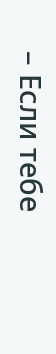– Если тебе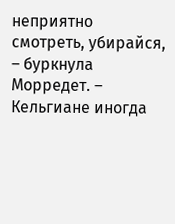неприятно смотреть, убирайся, – буркнула Морредет. – Кельгиане иногда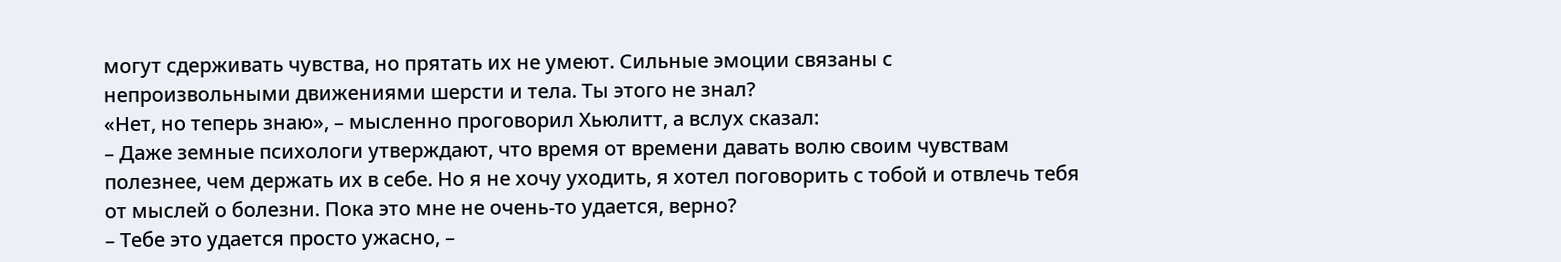могут сдерживать чувства, но прятать их не умеют. Сильные эмоции связаны с непроизвольными движениями шерсти и тела. Ты этого не знал?
«Нет, но теперь знаю», – мысленно проговорил Хьюлитт, а вслух сказал:
– Даже земные психологи утверждают, что время от времени давать волю своим чувствам полезнее, чем держать их в себе. Но я не хочу уходить, я хотел поговорить с тобой и отвлечь тебя от мыслей о болезни. Пока это мне не очень-то удается, верно?
– Тебе это удается просто ужасно, –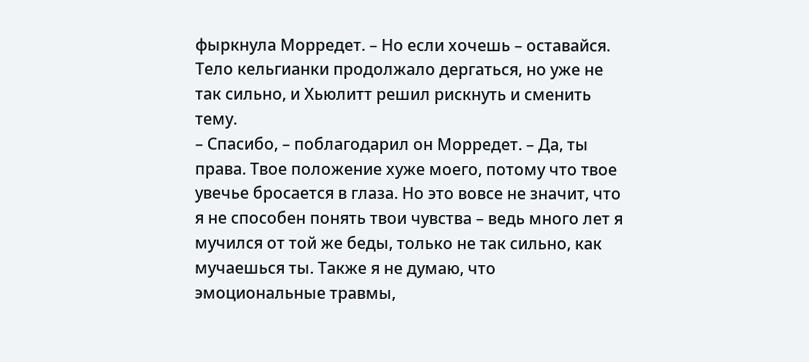фыркнула Морредет. – Но если хочешь – оставайся.
Тело кельгианки продолжало дергаться, но уже не так сильно, и Хьюлитт решил рискнуть и сменить тему.
– Спасибо, – поблагодарил он Морредет. – Да, ты права. Твое положение хуже моего, потому что твое увечье бросается в глаза. Но это вовсе не значит, что я не способен понять твои чувства – ведь много лет я мучился от той же беды, только не так сильно, как мучаешься ты. Также я не думаю, что эмоциональные травмы,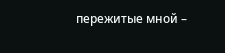пережитые мной –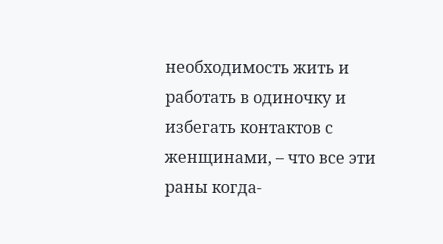необходимость жить и работать в одиночку и избегать контактов с женщинами, – что все эти раны когда-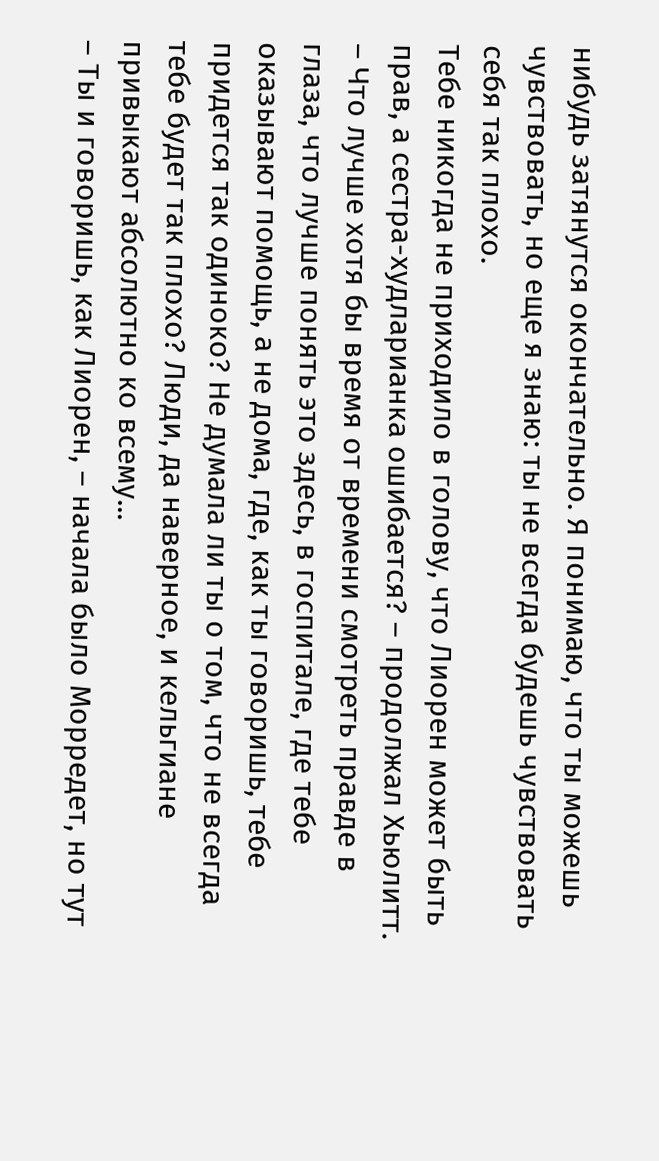нибудь затянутся окончательно. Я понимаю, что ты можешь чувствовать, но еще я знаю: ты не всегда будешь чувствовать себя так плохо.
Тебе никогда не приходило в голову, что Лиорен может быть прав, а сестра-худларианка ошибается? – продолжал Хьюлитт. – Что лучше хотя бы время от времени смотреть правде в глаза, что лучше понять это здесь, в госпитале, где тебе оказывают помощь, а не дома, где, как ты говоришь, тебе придется так одиноко? Не думала ли ты о том, что не всегда тебе будет так плохо? Люди, да наверное, и кельгиане привыкают абсолютно ко всему...
– Ты и говоришь, как Лиорен, – начала было Морредет, но тут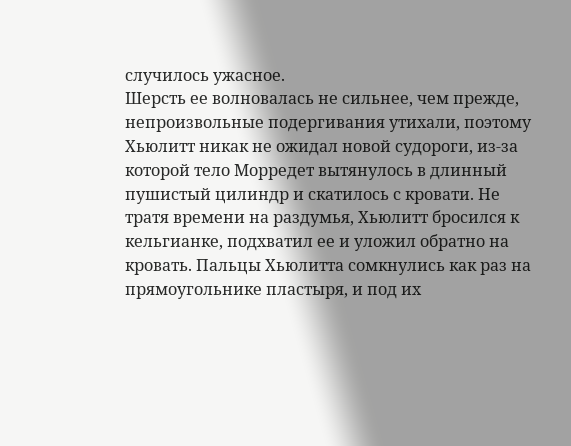случилось ужасное.
Шерсть ее волновалась не сильнее, чем прежде, непроизвольные подергивания утихали, поэтому Хьюлитт никак не ожидал новой судороги, из-за которой тело Морредет вытянулось в длинный пушистый цилиндр и скатилось с кровати. Не тратя времени на раздумья, Хьюлитт бросился к кельгианке, подхватил ее и уложил обратно на кровать. Пальцы Хьюлитта сомкнулись как раз на прямоугольнике пластыря, и под их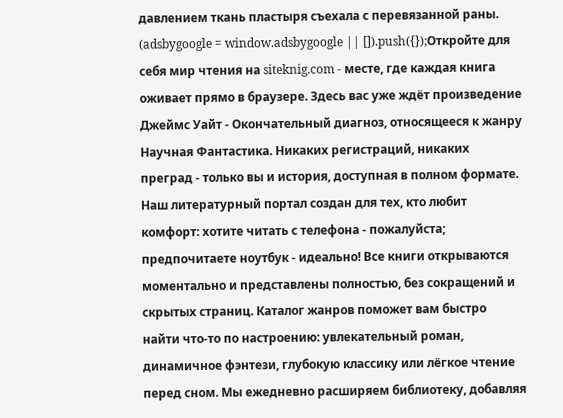давлением ткань пластыря съехала с перевязанной раны.
(adsbygoogle = window.adsbygoogle || []).push({});Откройте для себя мир чтения на siteknig.com - месте, где каждая книга оживает прямо в браузере. Здесь вас уже ждёт произведение Джеймс Уайт - Окончательный диагноз, относящееся к жанру Научная Фантастика. Никаких регистраций, никаких преград - только вы и история, доступная в полном формате. Наш литературный портал создан для тех, кто любит комфорт: хотите читать с телефона - пожалуйста; предпочитаете ноутбук - идеально! Все книги открываются моментально и представлены полностью, без сокращений и скрытых страниц. Каталог жанров поможет вам быстро найти что-то по настроению: увлекательный роман, динамичное фэнтези, глубокую классику или лёгкое чтение перед сном. Мы ежедневно расширяем библиотеку, добавляя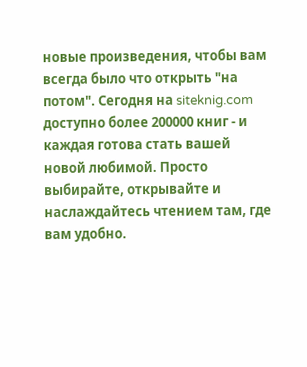новые произведения, чтобы вам всегда было что открыть "на потом". Сегодня на siteknig.com доступно более 200000 книг - и каждая готова стать вашей новой любимой. Просто выбирайте, открывайте и наслаждайтесь чтением там, где вам удобно.